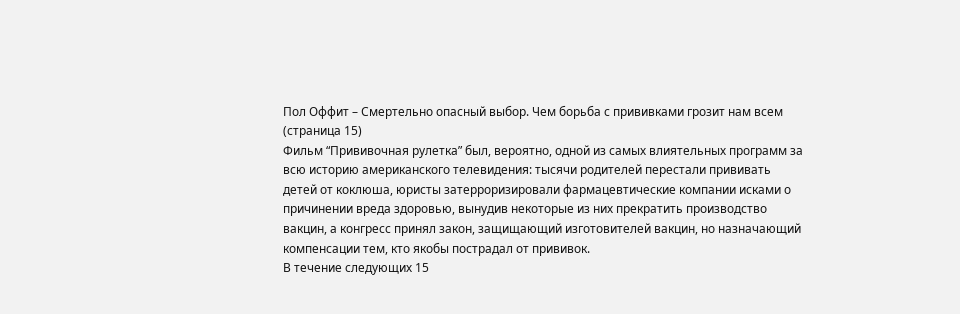Пол Оффит – Смертельно опасный выбор. Чем борьба с прививками грозит нам всем (страница 15)
Фильм “Прививочная рулетка” был, вероятно, одной из самых влиятельных программ за всю историю американского телевидения: тысячи родителей перестали прививать детей от коклюша, юристы затерроризировали фармацевтические компании исками о причинении вреда здоровью, вынудив некоторые из них прекратить производство вакцин, а конгресс принял закон, защищающий изготовителей вакцин, но назначающий компенсации тем, кто якобы пострадал от прививок.
В течение следующих 15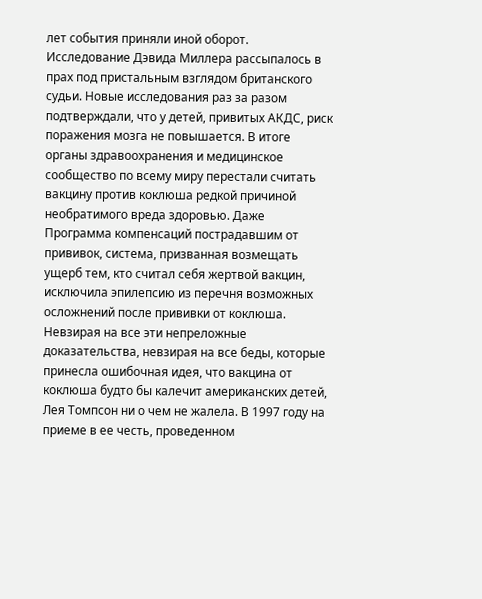лет события приняли иной оборот. Исследование Дэвида Миллера рассыпалось в прах под пристальным взглядом британского судьи. Новые исследования раз за разом подтверждали, что у детей, привитых АКДС, риск поражения мозга не повышается. В итоге органы здравоохранения и медицинское сообщество по всему миру перестали считать вакцину против коклюша редкой причиной необратимого вреда здоровью. Даже Программа компенсаций пострадавшим от прививок, система, призванная возмещать ущерб тем, кто считал себя жертвой вакцин, исключила эпилепсию из перечня возможных осложнений после прививки от коклюша.
Невзирая на все эти непреложные доказательства, невзирая на все беды, которые принесла ошибочная идея, что вакцина от коклюша будто бы калечит американских детей, Лея Томпсон ни о чем не жалела. В 1997 году на приеме в ее честь, проведенном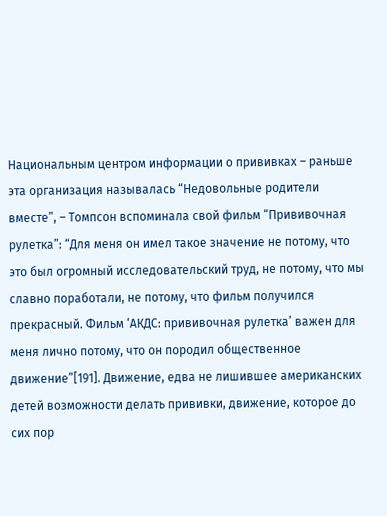Национальным центром информации о прививках – раньше эта организация называлась “Недовольные родители вместе”, – Томпсон вспоминала свой фильм “Прививочная рулетка”: “Для меня он имел такое значение не потому, что это был огромный исследовательский труд, не потому, что мы славно поработали, не потому, что фильм получился прекрасный. Фильм ‘АКДС: прививочная рулетка’ важен для меня лично потому, что он породил общественное движение”[191]. Движение, едва не лишившее американских детей возможности делать прививки, движение, которое до сих пор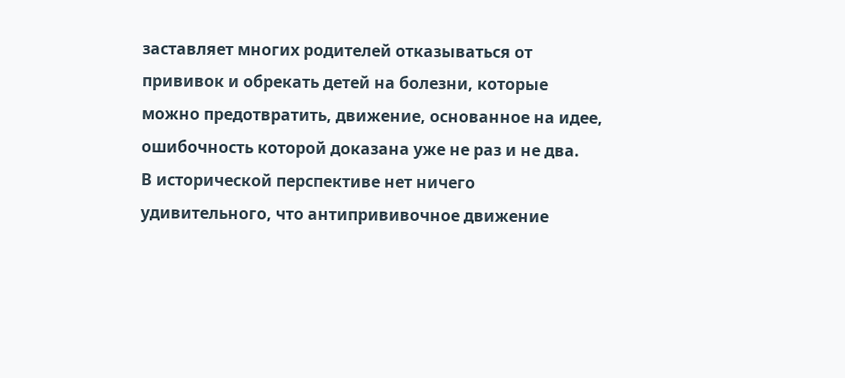заставляет многих родителей отказываться от прививок и обрекать детей на болезни, которые можно предотвратить, движение, основанное на идее, ошибочность которой доказана уже не раз и не два.
В исторической перспективе нет ничего удивительного, что антипрививочное движение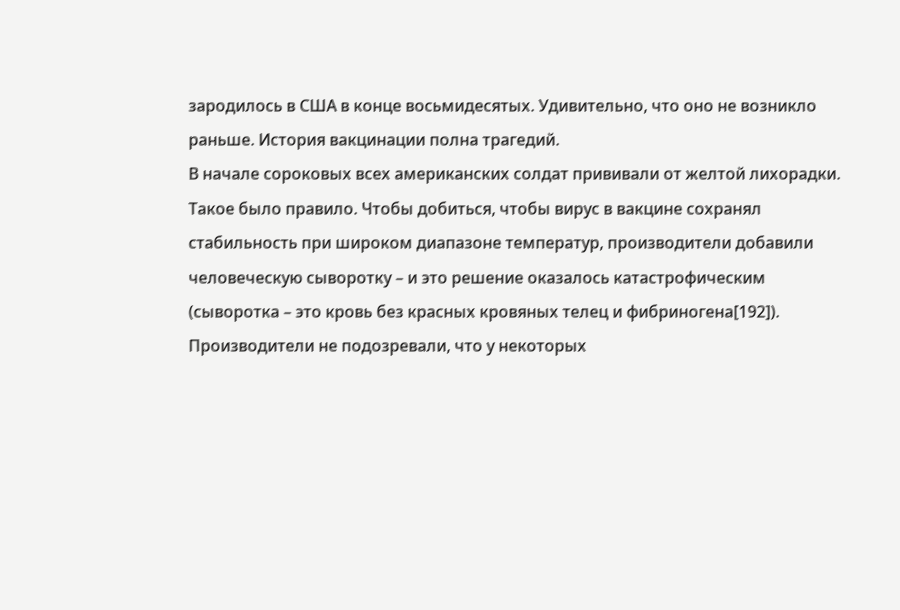зародилось в США в конце восьмидесятых. Удивительно, что оно не возникло раньше. История вакцинации полна трагедий.
В начале сороковых всех американских солдат прививали от желтой лихорадки. Такое было правило. Чтобы добиться, чтобы вирус в вакцине сохранял стабильность при широком диапазоне температур, производители добавили человеческую сыворотку – и это решение оказалось катастрофическим (сыворотка – это кровь без красных кровяных телец и фибриногена[192]). Производители не подозревали, что у некоторых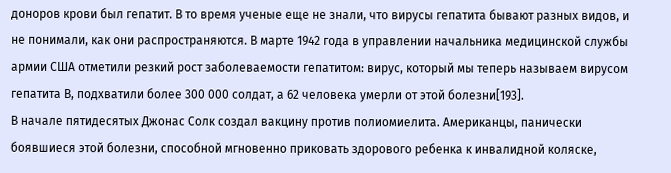доноров крови был гепатит. В то время ученые еще не знали, что вирусы гепатита бывают разных видов, и не понимали, как они распространяются. В марте 1942 года в управлении начальника медицинской службы армии США отметили резкий рост заболеваемости гепатитом: вирус, который мы теперь называем вирусом гепатита В, подхватили более 300 000 солдат, а 62 человека умерли от этой болезни[193].
В начале пятидесятых Джонас Солк создал вакцину против полиомиелита. Американцы, панически боявшиеся этой болезни, способной мгновенно приковать здорового ребенка к инвалидной коляске,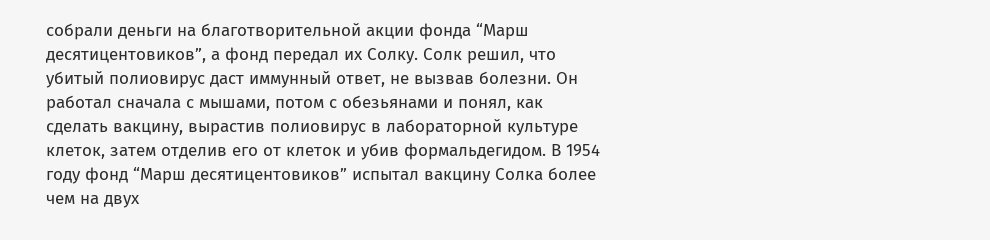собрали деньги на благотворительной акции фонда “Марш десятицентовиков”, а фонд передал их Солку. Солк решил, что убитый полиовирус даст иммунный ответ, не вызвав болезни. Он работал сначала с мышами, потом с обезьянами и понял, как сделать вакцину, вырастив полиовирус в лабораторной культуре клеток, затем отделив его от клеток и убив формальдегидом. В 1954 году фонд “Марш десятицентовиков” испытал вакцину Солка более чем на двух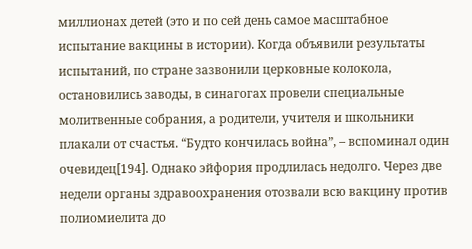миллионах детей (это и по сей день самое масштабное испытание вакцины в истории). Когда объявили результаты испытаний, по стране зазвонили церковные колокола, остановились заводы, в синагогах провели специальные молитвенные собрания, а родители, учителя и школьники плакали от счастья. “Будто кончилась война”, – вспоминал один очевидец[194]. Однако эйфория продлилась недолго. Через две недели органы здравоохранения отозвали всю вакцину против полиомиелита до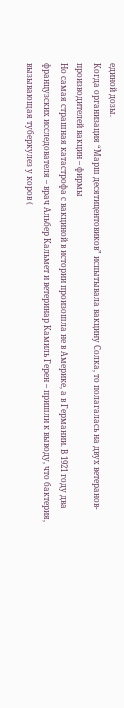единой дозы.
Когда организация “Марш десятицентовиков” испытывала вакцину Солка, то полагалась на двух ветеранов-производителей вакцин – фирмы
Но самая страшная катастрофа с вакциной в истории произошла не в Америке, а в Германии. В 1921 году два французских исследователя – врач Альбер Кальмет и ветеринар Камиль Герен – пришли к выводу, что бактерия, вызывающая туберкулез у коров (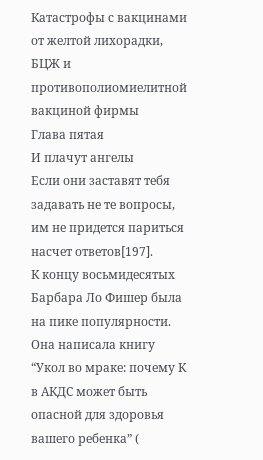Катастрофы с вакцинами от желтой лихорадки, БЦЖ и противополиомиелитной вакциной фирмы
Глава пятая
И плачут ангелы
Если они заставят тебя задавать не те вопросы, им не придется париться насчет ответов[197].
К концу восьмидесятых Барбара Ло Фишер была на пике популярности. Она написала книгу “Укол во мраке: почему К в АКДС может быть опасной для здоровья вашего ребенка” (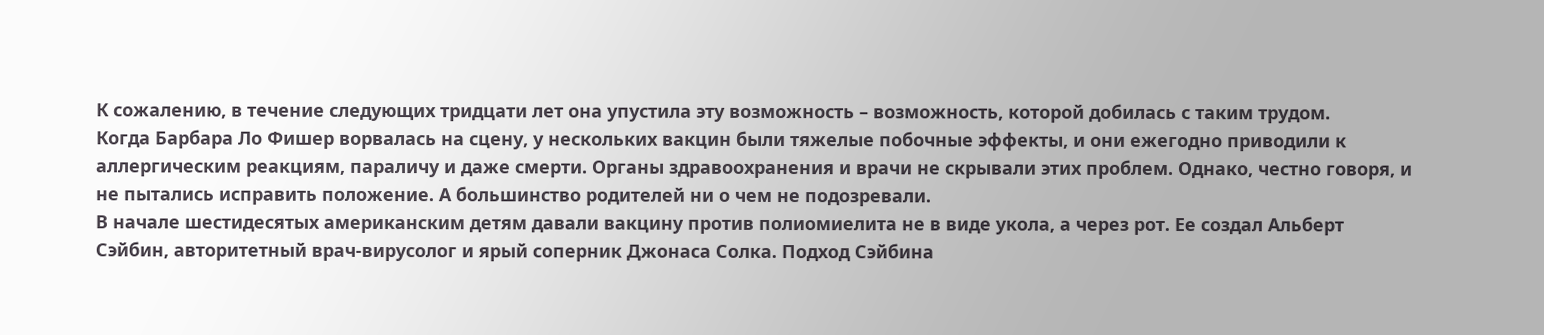К сожалению, в течение следующих тридцати лет она упустила эту возможность – возможность, которой добилась с таким трудом.
Когда Барбара Ло Фишер ворвалась на сцену, у нескольких вакцин были тяжелые побочные эффекты, и они ежегодно приводили к аллергическим реакциям, параличу и даже смерти. Органы здравоохранения и врачи не скрывали этих проблем. Однако, честно говоря, и не пытались исправить положение. А большинство родителей ни о чем не подозревали.
В начале шестидесятых американским детям давали вакцину против полиомиелита не в виде укола, а через рот. Ее создал Альберт Сэйбин, авторитетный врач-вирусолог и ярый соперник Джонаса Солка. Подход Сэйбина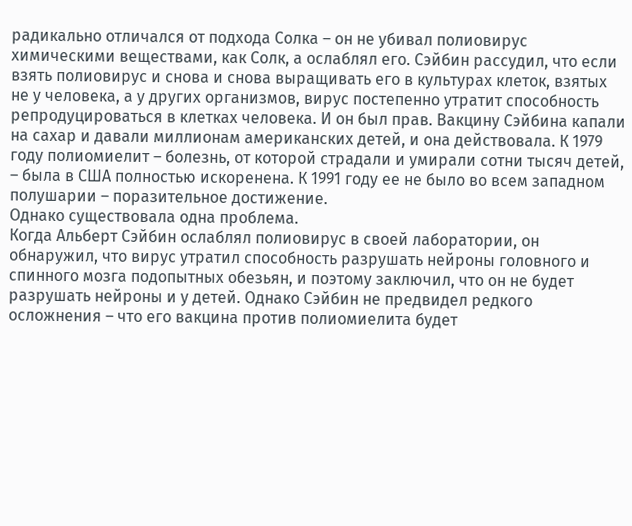радикально отличался от подхода Солка – он не убивал полиовирус химическими веществами, как Солк, а ослаблял его. Сэйбин рассудил, что если взять полиовирус и снова и снова выращивать его в культурах клеток, взятых не у человека, а у других организмов, вирус постепенно утратит способность репродуцироваться в клетках человека. И он был прав. Вакцину Сэйбина капали на сахар и давали миллионам американских детей, и она действовала. К 1979 году полиомиелит – болезнь, от которой страдали и умирали сотни тысяч детей, – была в США полностью искоренена. К 1991 году ее не было во всем западном полушарии – поразительное достижение.
Однако существовала одна проблема.
Когда Альберт Сэйбин ослаблял полиовирус в своей лаборатории, он обнаружил, что вирус утратил способность разрушать нейроны головного и спинного мозга подопытных обезьян, и поэтому заключил, что он не будет разрушать нейроны и у детей. Однако Сэйбин не предвидел редкого осложнения – что его вакцина против полиомиелита будет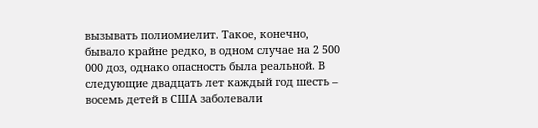вызывать полиомиелит. Такое, конечно, бывало крайне редко, в одном случае на 2 500 000 доз, однако опасность была реальной. В следующие двадцать лет каждый год шесть – восемь детей в США заболевали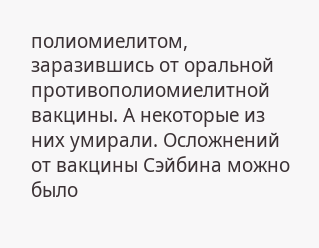полиомиелитом, заразившись от оральной противополиомиелитной вакцины. А некоторые из них умирали. Осложнений от вакцины Сэйбина можно было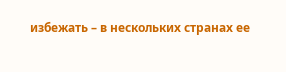избежать – в нескольких странах ее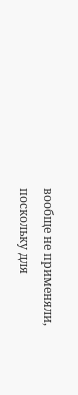вообще не применяли, поскольку для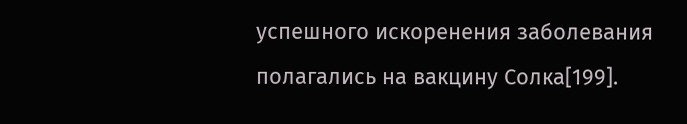успешного искоренения заболевания полагались на вакцину Солка[199].